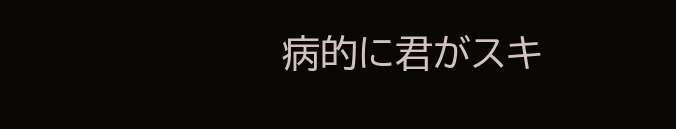病的に君がスキ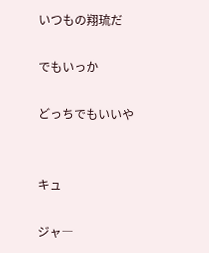いつもの翔琉だ

でもいっか

どっちでもいいや


キュ

ジャ―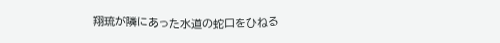翔琉が隣にあった水道の蛇口をひねる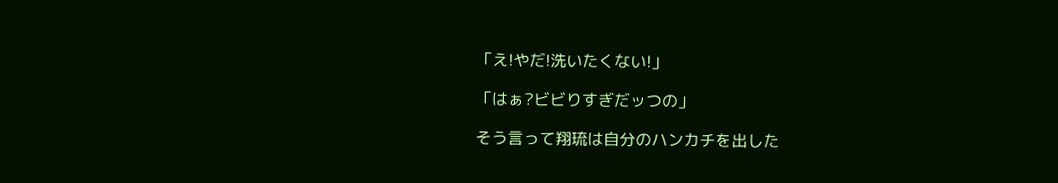「え!やだ!洗いたくない!」

「はぁ?ビビりすぎだッつの」

そう言って翔琉は自分のハンカチを出した